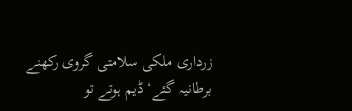زرداری ملکی سلامتی گروی رکھنے برطانیہ گئے‘ ڈیم ہوتے تو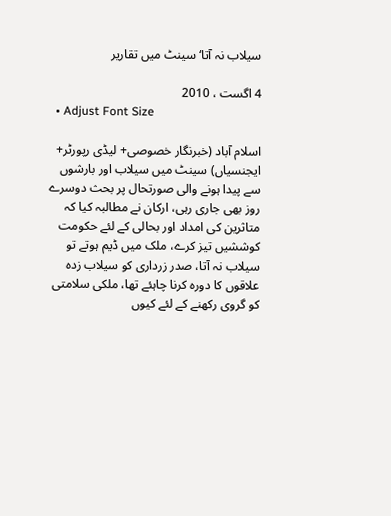سیلاب نہ آتا‘ سینٹ میں تقاریر

4 اگست ، 2010
  • Adjust Font Size

اسلام آباد (خبرنگار خصوصی+ لیڈی رپورٹر+ ایجنسیاں) سینٹ میں سیلاب اور بارشوں سے پیدا ہونے والی صورتحال پر بحث دوسرے روز بھی جاری رہی، ارکان نے مطالبہ کیا کہ متاثرین کی امداد اور بحالی کے لئے حکومت کوششیں تیز کرے، ملک میں ڈیم ہوتے تو سیلاب نہ آتا، صدر زرداری کو سیلاب زدہ علاقوں کا دورہ کرنا چاہئے تھا، ملکی سلامتی کو گروی رکھنے کے لئے کیوں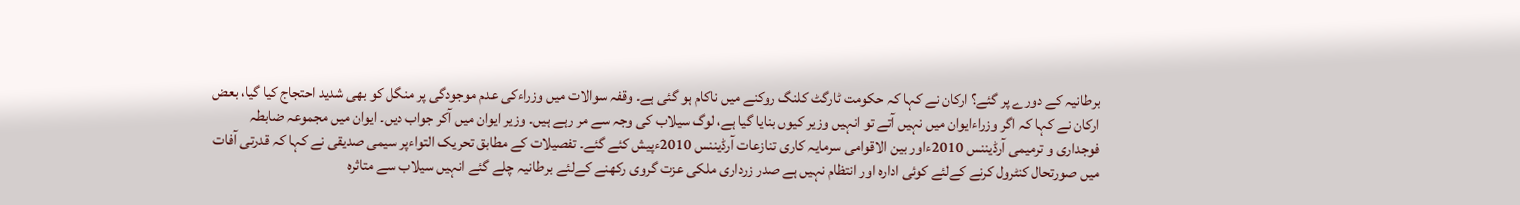برطانیہ کے دورے پر گئے؟ ارکان نے کہا کہ حکومت ٹارگٹ کلنگ روکنے میں ناکام ہو گئی ہے۔ وقفہ سوالات میں وزراءکی عدم موجودگی پر منگل کو بھی شدید احتجاج کیا گیا، بعض ارکان نے کہا کہ اگر وزراءایوان میں نہیں آتے تو انہیں وزیر کیوں بنایا گیا ہے، لوگ سیلاب کی وجہ سے مر رہے ہیں۔ وزیر ایوان میں آکر جواب دیں۔ ایوان میں مجموعہ ضابطہ فوجداری و ترمیمی آرڈیننس 2010ءاور بین الاقوامی سرمایہ کاری تنازعات آرڈیننس 2010ءپیش کئے گئے۔ تفصیلات کے مطابق تحریک التواءپر سیمی صدیقی نے کہا کہ قدرتی آفات میں صورتحال کنٹرول کرنے کےلئے کوئی ادارہ اور انتظام نہیں ہے صدر زرداری ملکی عزت گروی رکھنے کےلئے برطانیہ چلے گئے انہیں سیلاب سے متاثرہ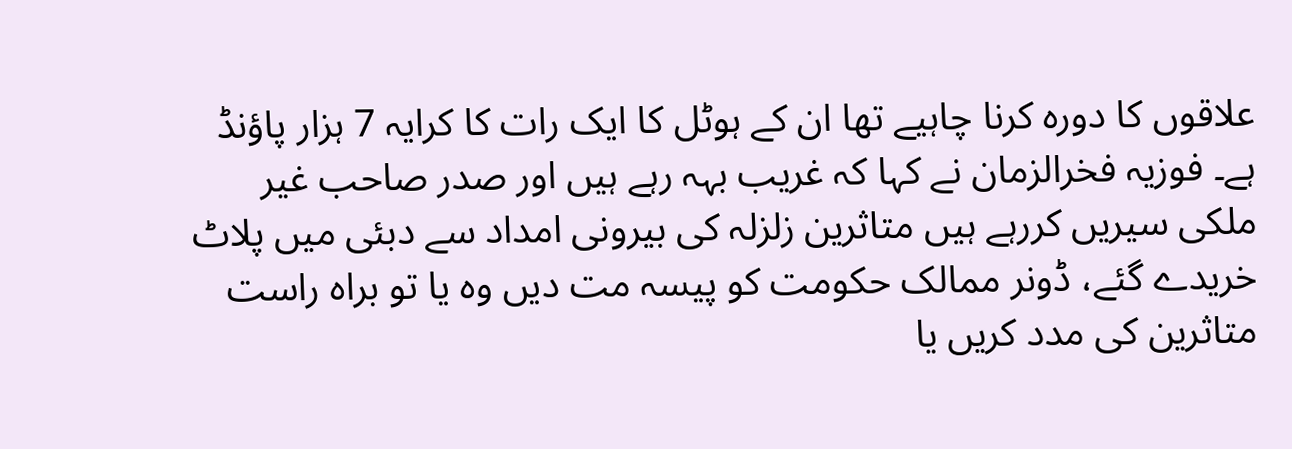علاقوں کا دورہ کرنا چاہیے تھا ان کے ہوٹل کا ایک رات کا کرایہ 7 ہزار پاؤنڈ ہے۔ فوزیہ فخرالزمان نے کہا کہ غریب بہہ رہے ہیں اور صدر صاحب غیر ملکی سیریں کررہے ہیں متاثرین زلزلہ کی بیرونی امداد سے دبئی میں پلاٹ خریدے گئے، ڈونر ممالک حکومت کو پیسہ مت دیں وہ یا تو براہ راست متاثرین کی مدد کریں یا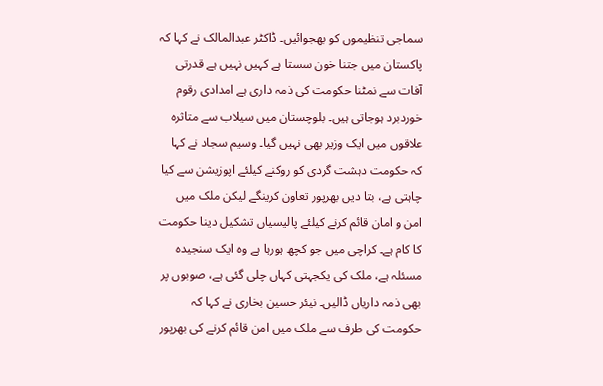سماجی تنظیموں کو بھجوائیں۔ ڈاکٹر عبدالمالک نے کہا کہ پاکستان میں جتنا خون سستا ہے کہیں نہیں ہے قدرتی آفات سے نمٹنا حکومت کی ذمہ داری ہے امدادی رقوم خوردبرد ہوجاتی ہیں۔ بلوچستان میں سیلاب سے متاثرہ علاقوں میں ایک وزیر بھی نہیں گیا۔ وسیم سجاد نے کہا کہ حکومت دہشت گردی کو روکنے کیلئے اپوزیشن سے کیا چاہتی ہے، بتا دیں بھرپور تعاون کرینگے لیکن ملک میں امن و امان قائم کرنے کیلئے پالیسیاں تشکیل دینا حکومت کا کام ہے۔ کراچی میں جو کچھ ہورہا ہے وہ ایک سنجیدہ مسئلہ ہے، ملک کی یکجہتی کہاں چلی گئی ہے، صوبوں پر بھی ذمہ داریاں ڈالیں۔ نیئر حسین بخاری نے کہا کہ حکومت کی طرف سے ملک میں امن قائم کرنے کی بھرپور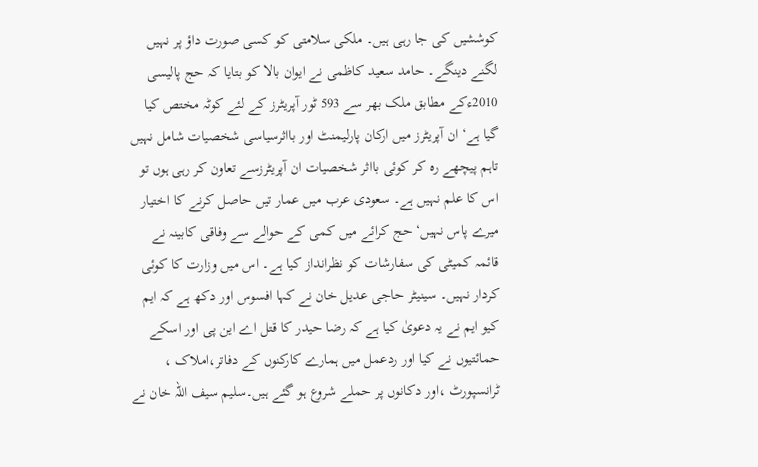کوششیں کی جا رہی ہیں۔ ملکی سلامتی کو کسی صورت داؤ پر نہیں لگنے دینگے۔ حامد سعید کاظمی نے ایوان بالا کو بتایا کہ حج پالیسی 2010ءکے مطابق ملک بھر سے 593 ٹور آپریٹرز کے لئے کوٹہ مختص کیا گیا ہے‘ ان آپریٹرز میں ارکان پارلیمنٹ اور بااثرسیاسی شخصیات شامل نہیں تاہم پیچھے رہ کر کوئی بااثر شخصیات ان آپریٹرزسے تعاون کر رہی ہوں تو اس کا علم نہیں ہے۔ سعودی عرب میں عمار تیں حاصل کرنے کا اختیار میرے پاس نہیں‘ حج کرائے میں کمی کے حوالے سے وفاقی کابینہ نے قائمہ کمیٹی کی سفارشات کو نظرانداز کیا ہے۔ اس میں وزارت کا کوئی کردار نہیں۔ سینیٹر حاجی عدیل خان نے کہا افسوس اور دکھ ہے کہ ایم کیو ایم نے یہ دعویٰ کیا ہے کہ رضا حیدر کا قتل اے این پی اور اسکے حمائتیوں نے کیا اور ردعمل میں ہمارے کارکنوں کے دفاتر،املاک ، ٹرانسپورٹ ،اور دکانوں پر حملے شروع ہو گئے ہیں۔سلیم سیف اللہ خان نے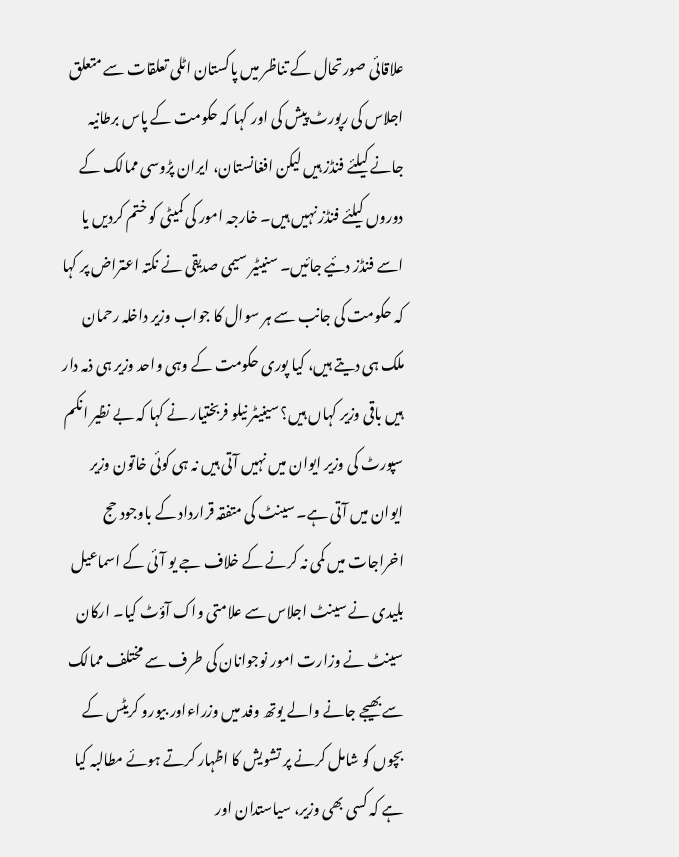علاقائی صورتحال کے تناظر میں پاکستان اٹلی تعلقات سے متعلق اجلاس کی رپورٹ پیش کی اور کہا کہ حکومت کے پاس برطانیہ جانے کیلئے فنڈز ہیں لیکن افغانستان، ایران پڑوسی ممالک کے دوروں کیلئے فنڈز نہیں ہیں۔ خارجہ امور کی کمیٹی کو ختم کردیں یا اسے فنڈز دئیے جائیں۔ سنیٹیر سیمی صدیقی نے نکتہ اعتراض پر کہا کہ حکومت کی جانب سے ہر سوال کا جواب وزیر داخلہ رحمان ملک ہی دیتے ہیں، کیا پوری حکومت کے وہی واحد وزیر ہی ذمہ دار ہیں باقی وزیر کہاں ہیں؟ سینیٹر نیلو فربختیار نے کہا کہ بے نظیر انکم سپورٹ کی وزیر ایوان میں نہیں آتی ہیں نہ ہی کوئی خاتون وزیر ایوان میں آتی ہے۔ سینٹ کی متفقہ قرارداد کے باوجود حج اخراجات میں کمی نہ کرنے کے خلاف جے یو آئی کے اسماعیل بلیدی نے سینٹ اجلاس سے علامتی واک آؤٹ کیا۔ ارکان سینٹ نے وزارت امور نوجوانان کی طرف سے مختلف ممالک سے بھیجے جانے والے یوتھ وفد میں وزراءاور بیورو کریٹس کے بچوں کو شامل کرنے پر تشویش کا اظہار کرتے ہوئے مطالبہ کیا ہے کہ کسی بھی وزیر، سیاستدان اور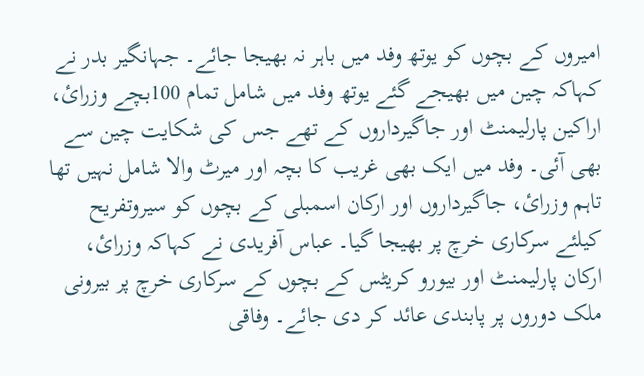امیروں کے بچوں کو یوتھ وفد میں باہر نہ بھیجا جائے۔ جہانگیر بدر نے کہاکہ چین میں بھیجے گئے یوتھ وفد میں شامل تمام 100بچے وزرائ، اراکین پارلیمنٹ اور جاگیرداروں کے تھے جس کی شکایت چین سے بھی آئی۔ وفد میں ایک بھی غریب کا بچہ اور میرٹ والا شامل نہیں تھا تاہم وزرائ، جاگیرداروں اور ارکان اسمبلی کے بچوں کو سیروتفریح کیلئے سرکاری خرچ پر بھیجا گیا۔ عباس آفریدی نے کہاکہ وزرائ، ارکان پارلیمنٹ اور بیورو کریٹس کے بچوں کے سرکاری خرچ پر بیرونی ملک دوروں پر پابندی عائد کر دی جائے۔ وفاقی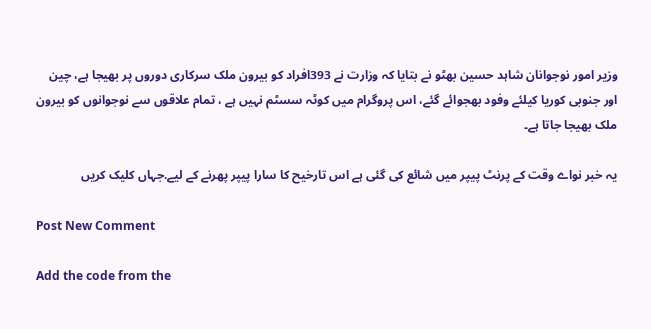وزیر امور نوجوانان شاہد حسین بھٹو نے بتایا کہ وزارت نے 393افراد کو بیرون ملک سرکاری دوروں پر بھیجا ہے، چین اور جنوبی کوریا کیلئے وفود بھجوائے گئے، اس پروگرام میں کوٹہ سسٹم نہیں ہے ، تمام علاقوں سے نوجوانوں کو بیرون ملک بھیجا جاتا ہے۔

یہ خبر نواے وقت کے پرنٹ پیپر میں شائع کی گئی ہے اس تارخیح کا سارا پیپر پھرنے کے لیے.جہاں کلیک کریں

Post New Comment

Add the code from the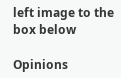left image to the box below

Opinions